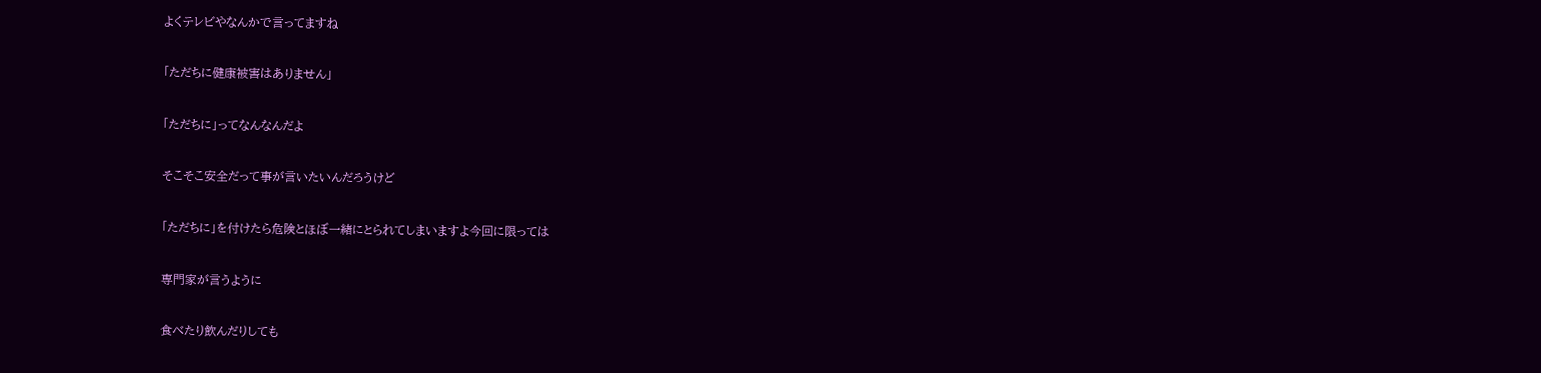よくテレビやなんかで言ってますね

「ただちに健康被害はありません」

「ただちに」ってなんなんだよ

そこそこ安全だって事が言いたいんだろうけど

「ただちに」を付けたら危険とほぼ一緒にとられてしまいますよ今回に限っては

専門家が言うように

食べたり飲んだりしても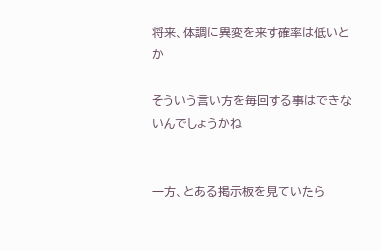将来、体調に異変を来す確率は低いとか

そういう言い方を毎回する事はできないんでしょうかね


一方、とある掲示板を見ていたら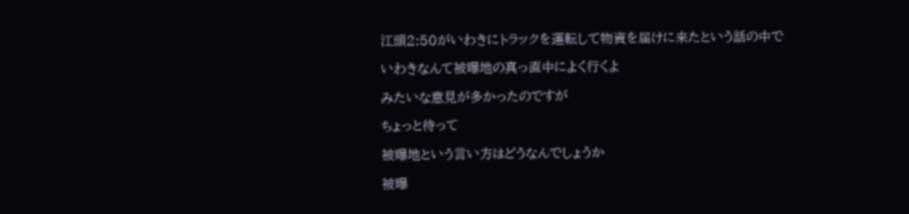江頭2:50がいわきにトラックを運転して物資を届けに来たという話の中で

いわきなんて被曝地の真っ直中によく行くよ

みたいな意見が多かったのですが

ちょっと待って

被曝地という言い方はどうなんでしょうか

被曝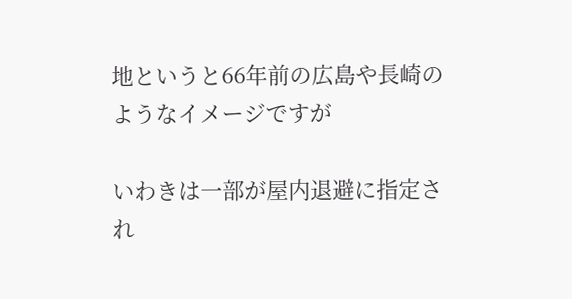地というと66年前の広島や長崎のようなイメージですが

いわきは一部が屋内退避に指定され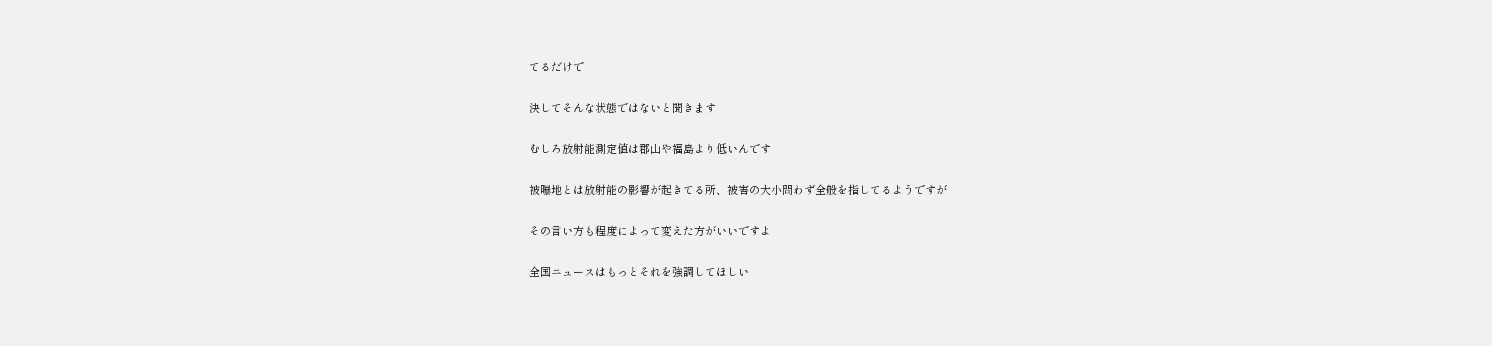てるだけで

決してそんな状態ではないと聞きます

むしろ放射能測定値は郡山や福島より低いんです

被曝地とは放射能の影響が起きてる所、被害の大小問わず全般を指してるようですが

その言い方も程度によって変えた方がいいですよ

全国ニュースはもっとそれを強調してほしい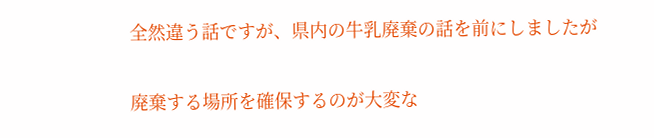全然違う話ですが、県内の牛乳廃棄の話を前にしましたが

廃棄する場所を確保するのが大変な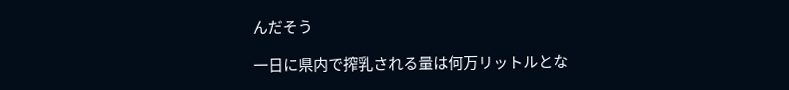んだそう

一日に県内で搾乳される量は何万リットルとな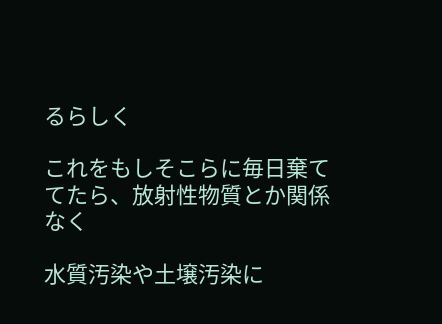るらしく

これをもしそこらに毎日棄ててたら、放射性物質とか関係なく

水質汚染や土壌汚染に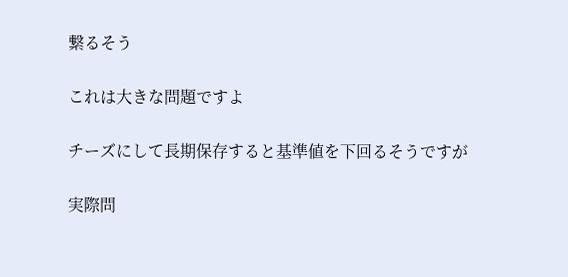繋るそう

これは大きな問題ですよ

チーズにして長期保存すると基準値を下回るそうですが

実際問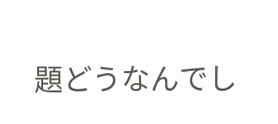題どうなんでし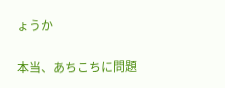ょうか

本当、あちこちに問題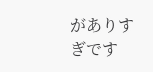がありすぎです